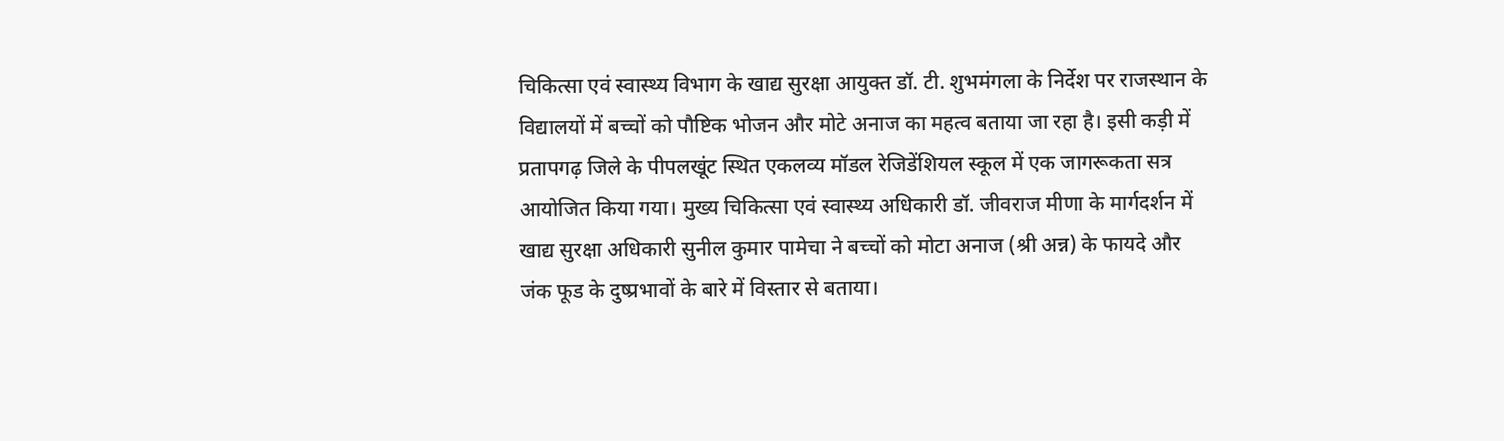चिकित्सा एवं स्वास्थ्य विभाग के खाद्य सुरक्षा आयुक्त डॉ. टी. शुभमंगला के निर्देश पर राजस्थान के विद्यालयों में बच्चों को पौष्टिक भोजन और मोटे अनाज का महत्व बताया जा रहा है। इसी कड़ी में प्रतापगढ़ जिले के पीपलखूंट स्थित एकलव्य मॉडल रेजिडेंशियल स्कूल में एक जागरूकता सत्र आयोजित किया गया। मुख्य चिकित्सा एवं स्वास्थ्य अधिकारी डॉ. जीवराज मीणा के मार्गदर्शन में खाद्य सुरक्षा अधिकारी सुनील कुमार पामेचा ने बच्चों को मोटा अनाज (श्री अन्न) के फायदे और जंक फूड के दुष्प्रभावों के बारे में विस्तार से बताया।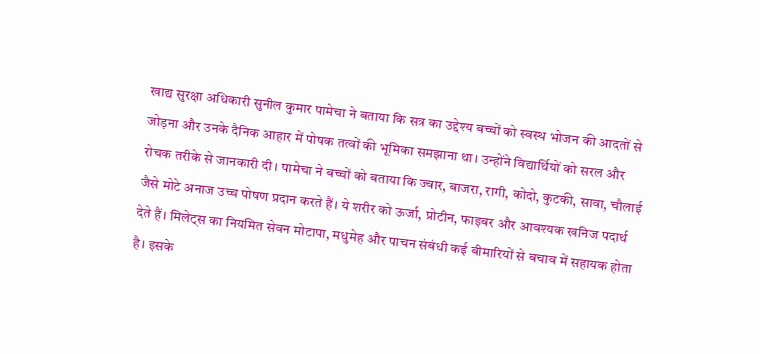खाद्य सुरक्षा अधिकारी सुनील कुमार पामेचा ने बताया कि सत्र का उद्देश्य बच्चों को स्वस्थ भोजन की आदतों से जोड़ना और उनके दैनिक आहार में पोषक तत्वों की भूमिका समझाना था। उन्होंने विद्यार्थियों को सरल और रोचक तरीके से जानकारी दी। पामेचा ने बच्चों को बताया कि ज्वार, बाजरा, रागी, कोदो, कुटकी, सावा, चौलाई जैसे मोटे अनाज उच्च पोषण प्रदान करते हैं। ये शरीर को ऊर्जा, प्रोटीन, फाइबर और आवश्यक खनिज पदार्थ देते हैं। मिलेट्स का नियमित सेवन मोटापा, मधुमेह और पाचन संबंधी कई बीमारियों से बचाव में सहायक होता है। इसके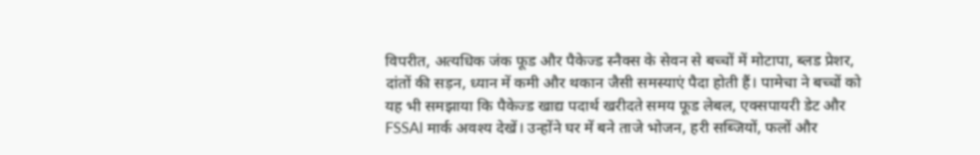विपरीत, अत्यधिक जंक फूड और पैकेज्ड स्नैक्स के सेवन से बच्चों में मोटापा, ब्लड प्रेशर, दांतों की सड़न, ध्यान में कमी और थकान जैसी समस्याएं पैदा होती हैं। पामेचा ने बच्चों को यह भी समझाया कि पैकेज्ड खाद्य पदार्थ खरीदते समय फूड लेबल, एक्सपायरी डेट और FSSAI मार्क अवश्य देखें। उन्होंने घर में बने ताजे भोजन, हरी सब्जियों, फलों और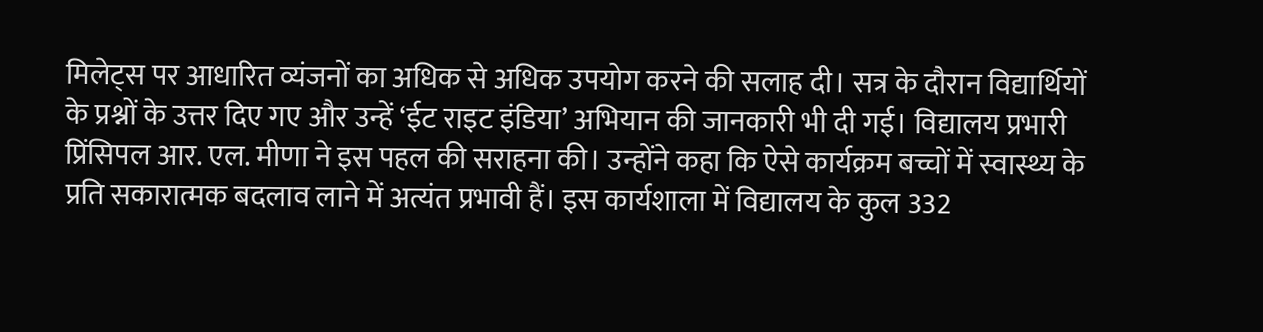मिलेट्स पर आधारित व्यंजनों का अधिक से अधिक उपयोग करने की सलाह दी। सत्र के दौरान विद्यार्थियों के प्रश्नों के उत्तर दिए गए और उन्हें ‘ईट राइट इंडिया’ अभियान की जानकारी भी दी गई। विद्यालय प्रभारी प्रिंसिपल आर. एल. मीणा ने इस पहल की सराहना की। उन्होंने कहा कि ऐसे कार्यक्रम बच्चों में स्वास्थ्य के प्रति सकारात्मक बदलाव लाने में अत्यंत प्रभावी हैं। इस कार्यशाला में विद्यालय के कुल 332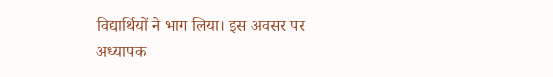विद्यार्थियों ने भाग लिया। इस अवसर पर अध्यापक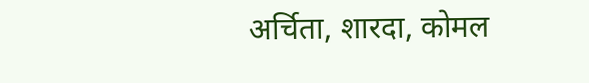अर्चिता, शारदा, कोमल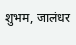शुभम, जालंधर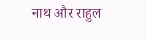नाथ और राहुल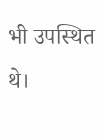भी उपस्थित थे।